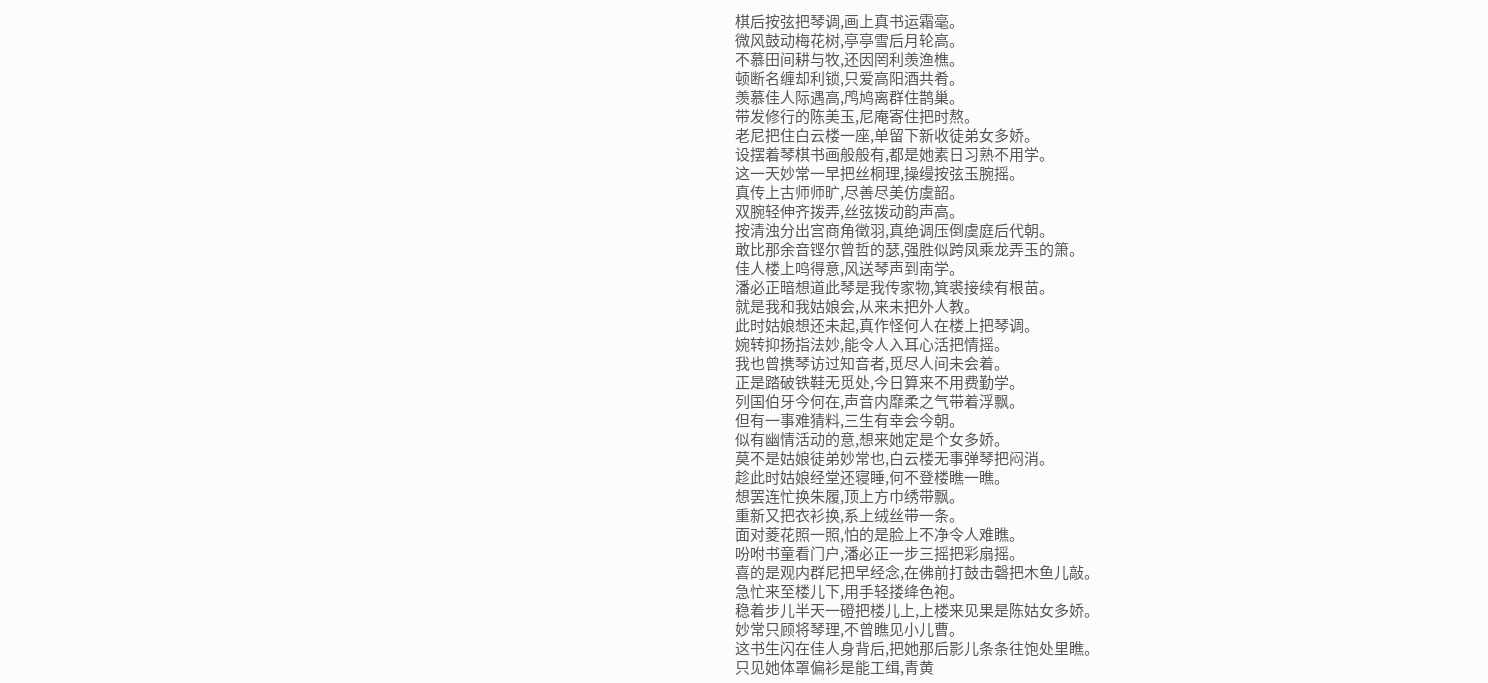棋后按弦把琴调,画上真书运霜毫。
微风鼓动梅花树,亭亭雪后月轮高。
不慕田间耕与牧,还因罔利羡渔樵。
顿断名缠却利锁,只爱高阳酒共肴。
羡慕佳人际遇高,鸤鸠离群住鹊巢。
带发修行的陈美玉,尼庵寄住把时熬。
老尼把住白云楼一座,单留下新收徒弟女多娇。
设摆着琴棋书画般般有,都是她素日习熟不用学。
这一天妙常一早把丝桐理,操缦按弦玉腕摇。
真传上古师师旷,尽善尽美仿虞韶。
双腕轻伸齐拨弄,丝弦拨动韵声高。
按清浊分出宫商角徵羽,真绝调压倒虞庭后代朝。
敢比那余音铿尔曾哲的瑟,强胜似跨凤乘龙弄玉的箫。
佳人楼上鸣得意,风送琴声到南学。
潘必正暗想道此琴是我传家物,箕裘接续有根苗。
就是我和我姑娘会,从来未把外人教。
此时姑娘想还未起,真作怪何人在楼上把琴调。
婉转抑扬指法妙,能令人入耳心活把情摇。
我也曾携琴访过知音者,觅尽人间未会着。
正是踏破铁鞋无觅处,今日算来不用费勤学。
列国伯牙今何在,声音内靡柔之气带着浮飘。
但有一事难猜料,三生有幸会今朝。
似有幽情活动的意,想来她定是个女多娇。
莫不是姑娘徒弟妙常也,白云楼无事弹琴把闷消。
趁此时姑娘经堂还寝睡,何不登楼瞧一瞧。
想罢连忙换朱履,顶上方巾绣带飘。
重新又把衣衫换,系上绒丝带一条。
面对菱花照一照,怕的是脸上不净令人难瞧。
吩咐书童看门户,潘必正一步三摇把彩扇摇。
喜的是观内群尼把早经念,在佛前打鼓击磬把木鱼儿敲。
急忙来至楼儿下,用手轻搂绛色袍。
稳着步儿半天一磴把楼儿上,上楼来见果是陈姑女多娇。
妙常只顾将琴理,不曾瞧见小儿曹。
这书生闪在佳人身背后,把她那后影儿条条往饱处里瞧。
只见她体罩偏衫是能工缉,青黄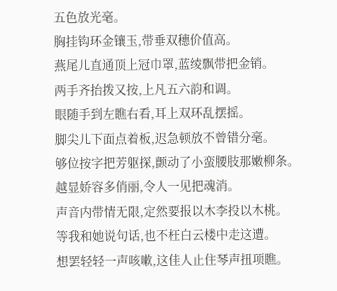五色放光毫。
胸挂钩环金镶玉,带垂双穗价值高。
燕尾儿直通顶上冠巾罩,蓝绫飘带把金销。
两手齐抬拨又按,上凡五六韵和调。
眼随手到左瞧右看,耳上双环乱摆摇。
脚尖儿下面点着板,迟急顿放不曾错分毫。
够位按字把芳躯探,颤动了小蛮腰肢那嫩柳条。
越显娇容多俏丽,令人一见把魂消。
声音内带情无限,定然要报以木李投以木桃。
等我和她说句话,也不枉白云楼中走这遭。
想罢轻轻一声咳嗽,这佳人止住琴声扭项瞧。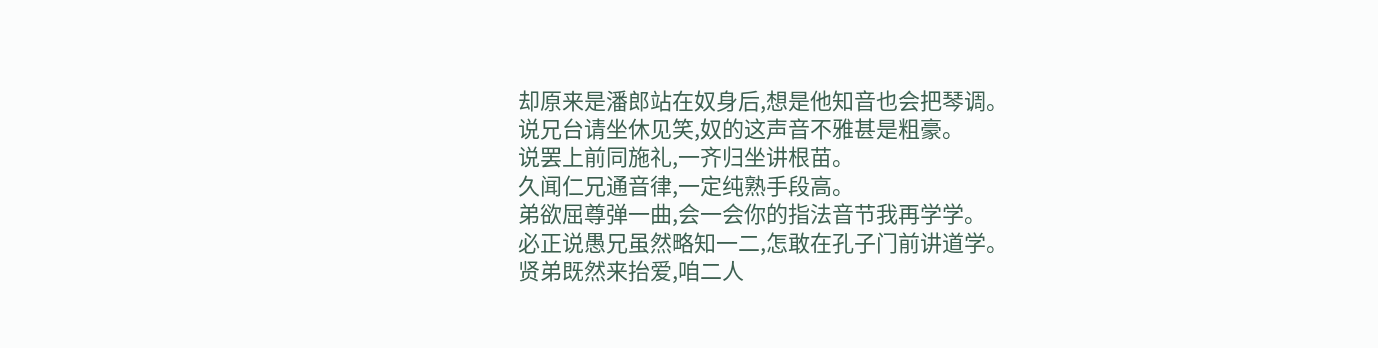却原来是潘郎站在奴身后,想是他知音也会把琴调。
说兄台请坐休见笑,奴的这声音不雅甚是粗豪。
说罢上前同施礼,一齐归坐讲根苗。
久闻仁兄通音律,一定纯熟手段高。
弟欲屈尊弹一曲,会一会你的指法音节我再学学。
必正说愚兄虽然略知一二,怎敢在孔子门前讲道学。
贤弟既然来抬爱,咱二人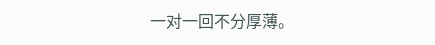一对一回不分厚薄。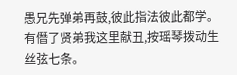愚兄先弹弟再鼓,彼此指法彼此都学。
有僭了贤弟我这里献丑,按瑶琴拨动生丝弦七条。